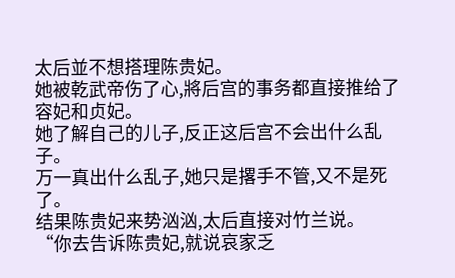太后並不想搭理陈贵妃。
她被乾武帝伤了心,將后宫的事务都直接推给了容妃和贞妃。
她了解自己的儿子,反正这后宫不会出什么乱子。
万一真出什么乱子,她只是撂手不管,又不是死了。
结果陈贵妃来势汹汹,太后直接对竹兰说。
“你去告诉陈贵妃,就说哀家乏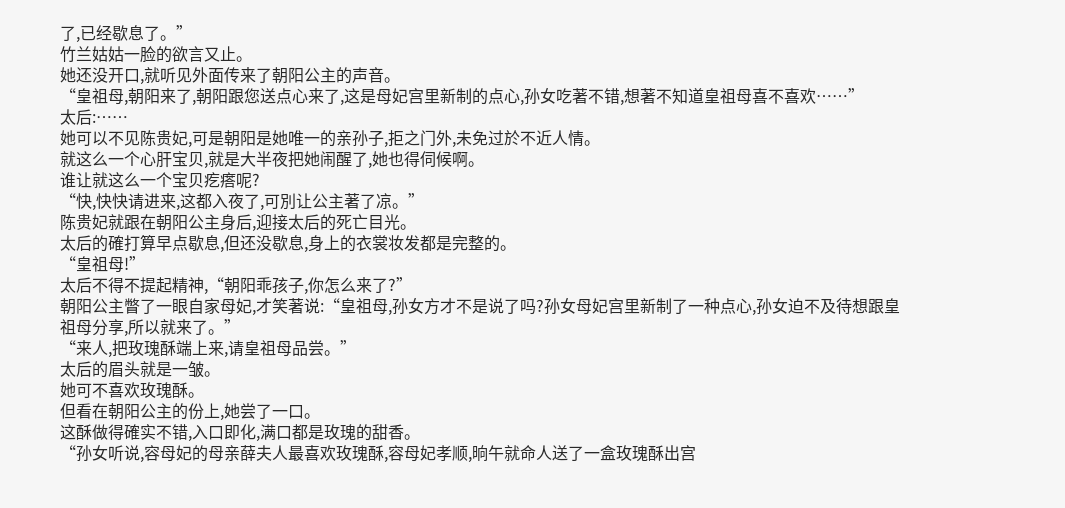了,已经歇息了。”
竹兰姑姑一脸的欲言又止。
她还没开口,就听见外面传来了朝阳公主的声音。
“皇祖母,朝阳来了,朝阳跟您送点心来了,这是母妃宫里新制的点心,孙女吃著不错,想著不知道皇祖母喜不喜欢……”
太后:……
她可以不见陈贵妃,可是朝阳是她唯一的亲孙子,拒之门外,未免过於不近人情。
就这么一个心肝宝贝,就是大半夜把她闹醒了,她也得伺候啊。
谁让就这么一个宝贝疙瘩呢?
“快,快快请进来,这都入夜了,可別让公主著了凉。”
陈贵妃就跟在朝阳公主身后,迎接太后的死亡目光。
太后的確打算早点歇息,但还没歇息,身上的衣裳妆发都是完整的。
“皇祖母!”
太后不得不提起精神,“朝阳乖孩子,你怎么来了?”
朝阳公主瞥了一眼自家母妃,才笑著说:“皇祖母,孙女方才不是说了吗?孙女母妃宫里新制了一种点心,孙女迫不及待想跟皇祖母分享,所以就来了。”
“来人,把玫瑰酥端上来,请皇祖母品尝。”
太后的眉头就是一皱。
她可不喜欢玫瑰酥。
但看在朝阳公主的份上,她尝了一口。
这酥做得確实不错,入口即化,满口都是玫瑰的甜香。
“孙女听说,容母妃的母亲薛夫人最喜欢玫瑰酥,容母妃孝顺,晌午就命人送了一盒玫瑰酥出宫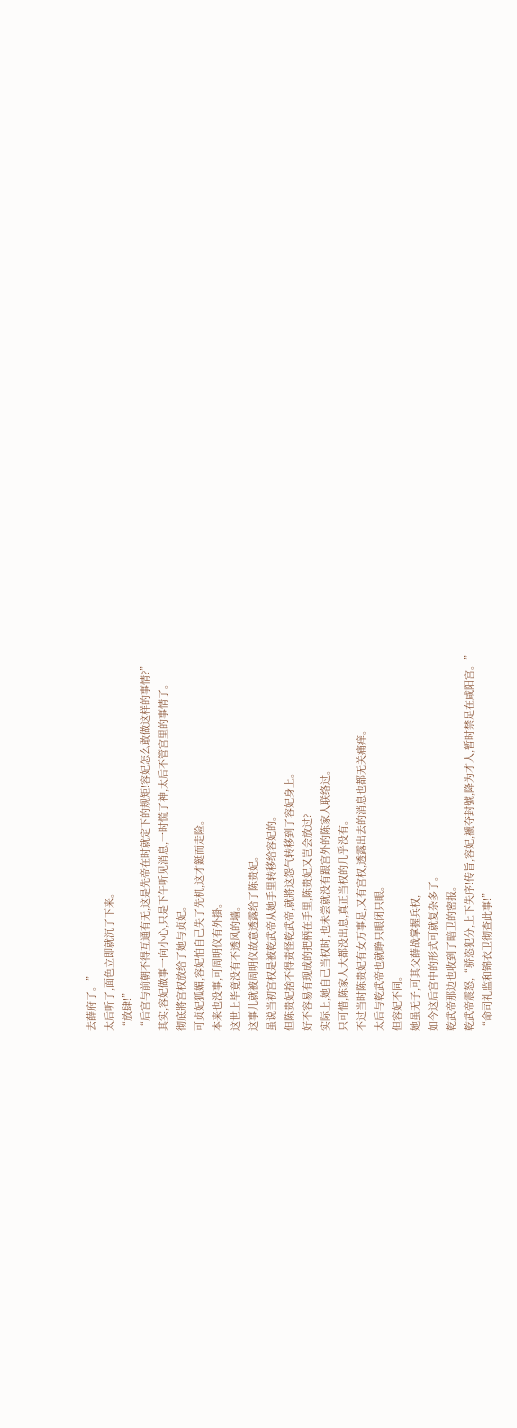去薛府了。”
太后听了,面色立即就沉了下来。
“放肆!”
“后宫与前朝不得互通有无,这是先帝在时就定下的规矩!容妃怎么敢做这样的事情?”
其实,容妃做事一向小心,只是下午听见消息,一时慌了神,太后不管宫里的事情了。
彻底將宫权放给了她与贞妃。
可贞妃狐媚,容妃怕自己失了先机,这才鋌而走险。
本来也没事,可周明仪有外掛。
这世上毕竟没有不透风的墙。
这事儿就被周明仪故意透露给了陈贵妃。
虽说当初宫权是被乾武帝从她手里转移给容妃的。
但陈贵妃捨不得责怪乾武帝,就將这怨气转移到了容妃身上。
好不容易有现成的把柄在手里,陈贵妃又岂会放过?
实际上,她自己当权时,也未尝就没有跟宫外的陈家人联络过。
只可惜,陈家人大都没出息,真正当权的几乎没有。
不过当时陈贵妃有女万事足,又有宫权,透露出去的消息也都无关痛痒。
太后与乾武帝也就睁只眼闭只眼。
但容妃不同。
她虽无子,可其父薛战掌握兵权,
如今这后宫中的形式可就复杂多了。
乾武帝那边也收到了暗卫的密报。
乾武帝震怒,“骄恣犯分,上下失序!传旨,容妃,褫夺封號,降为才人,暂时禁足在咸阳宫。”
“命司礼监和锦衣卫彻查此事!”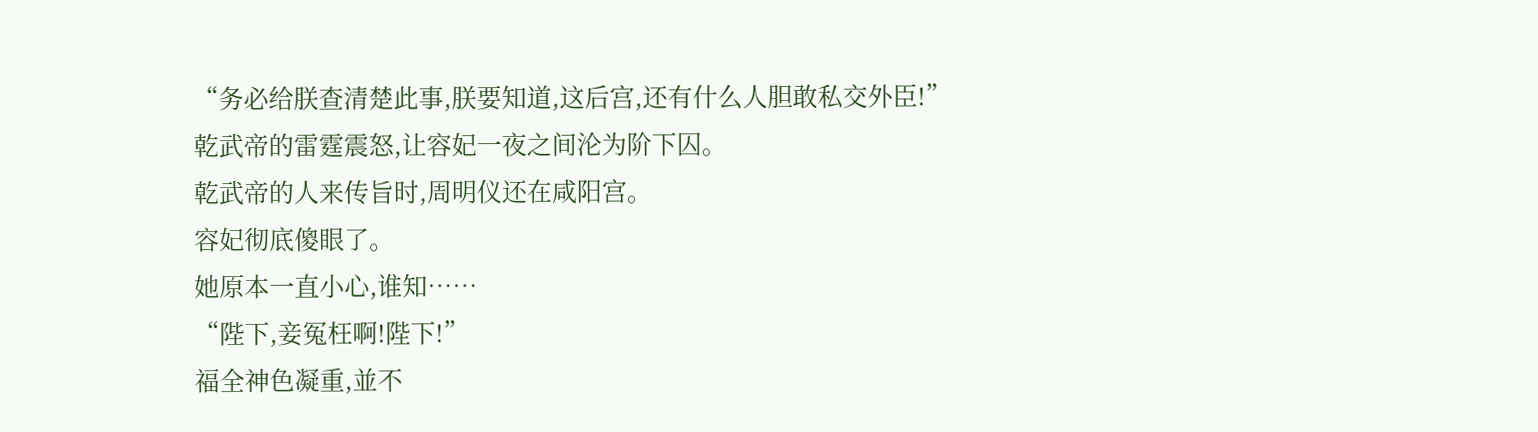“务必给朕查清楚此事,朕要知道,这后宫,还有什么人胆敢私交外臣!”
乾武帝的雷霆震怒,让容妃一夜之间沦为阶下囚。
乾武帝的人来传旨时,周明仪还在咸阳宫。
容妃彻底傻眼了。
她原本一直小心,谁知……
“陛下,妾冤枉啊!陛下!”
福全神色凝重,並不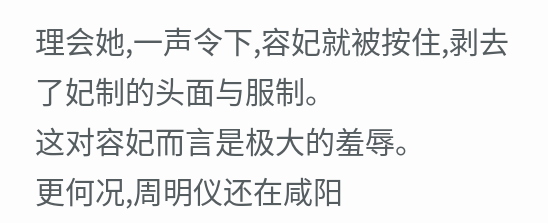理会她,一声令下,容妃就被按住,剥去了妃制的头面与服制。
这对容妃而言是极大的羞辱。
更何况,周明仪还在咸阳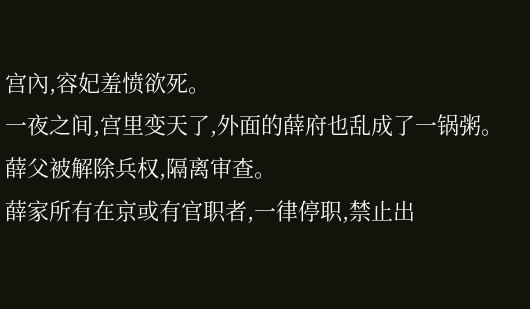宫內,容妃羞愤欲死。
一夜之间,宫里变天了,外面的薛府也乱成了一锅粥。
薛父被解除兵权,隔离审查。
薛家所有在京或有官职者,一律停职,禁止出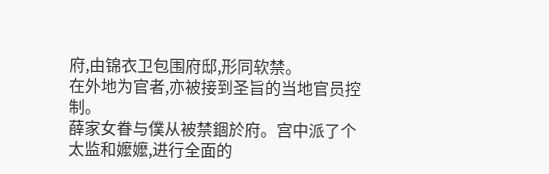府,由锦衣卫包围府邸,形同软禁。
在外地为官者,亦被接到圣旨的当地官员控制。
薛家女眷与僕从被禁錮於府。宫中派了个太监和嬤嬤,进行全面的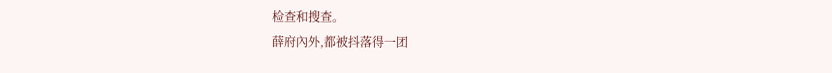检查和搜查。
薛府內外,都被抖落得一团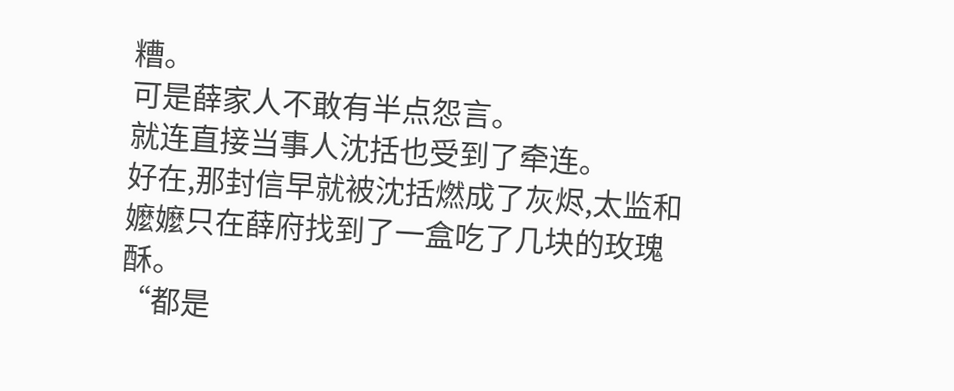糟。
可是薛家人不敢有半点怨言。
就连直接当事人沈括也受到了牵连。
好在,那封信早就被沈括燃成了灰烬,太监和嬤嬤只在薛府找到了一盒吃了几块的玫瑰酥。
“都是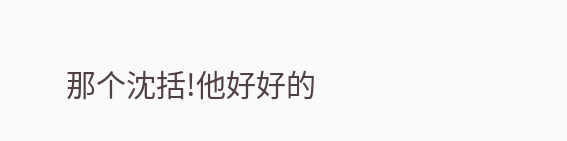那个沈括!他好好的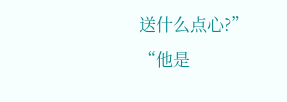送什么点心?”
“他是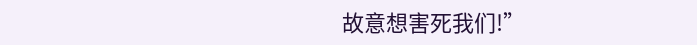故意想害死我们!”